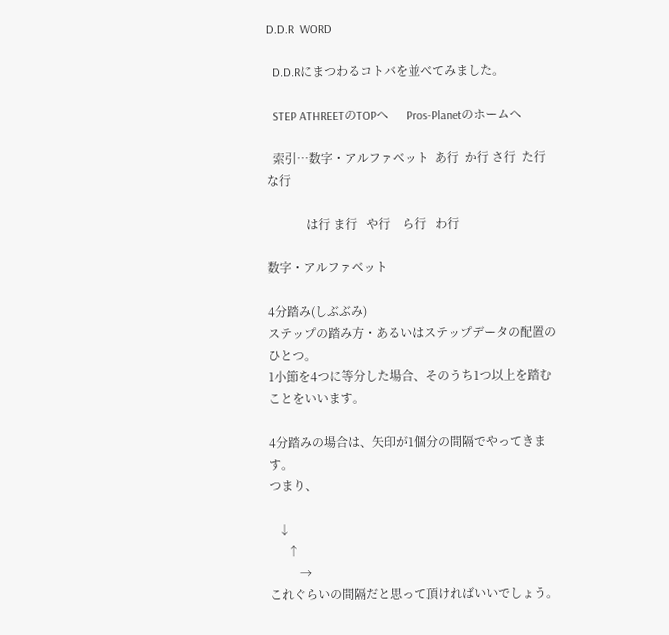D.D.R  WORD

  D.D.Rにまつわるコトバを並べてみました。

  STEP ATHREETのTOPへ      Pros-Planetのホームへ

  索引…数字・アルファベット  あ行  か行 さ行  た行   な行

             は行 ま行   や行    ら行   わ行

数字・アルファベット

4分踏み(しぶぶみ)
ステップの踏み方・あるいはステップデータの配置のひとつ。
1小節を4つに等分した場合、そのうち1つ以上を踏むことをいいます。

4分踏みの場合は、矢印が1個分の間隔でやってきます。
つまり、

   ↓
      ↑
          →
これぐらいの間隔だと思って頂ければいいでしょう。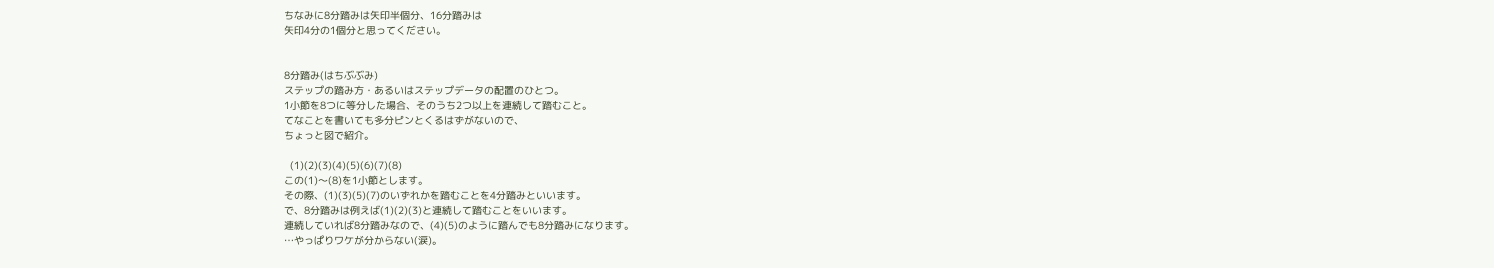ちなみに8分踏みは矢印半個分、16分踏みは
矢印4分の1個分と思ってください。


8分踏み(はちぶぶみ)
ステップの踏み方・あるいはステップデータの配置のひとつ。
1小節を8つに等分した場合、そのうち2つ以上を連続して踏むこと。
てなことを書いても多分ピンとくるはずがないので、
ちょっと図で紹介。

  (1)(2)(3)(4)(5)(6)(7)(8)
この(1)〜(8)を1小節とします。
その際、(1)(3)(5)(7)のいずれかを踏むことを4分踏みといいます。
で、8分踏みは例えば(1)(2)(3)と連続して踏むことをいいます。
連続していれば8分踏みなので、(4)(5)のように踏んでも8分踏みになります。
…やっぱりワケが分からない(涙)。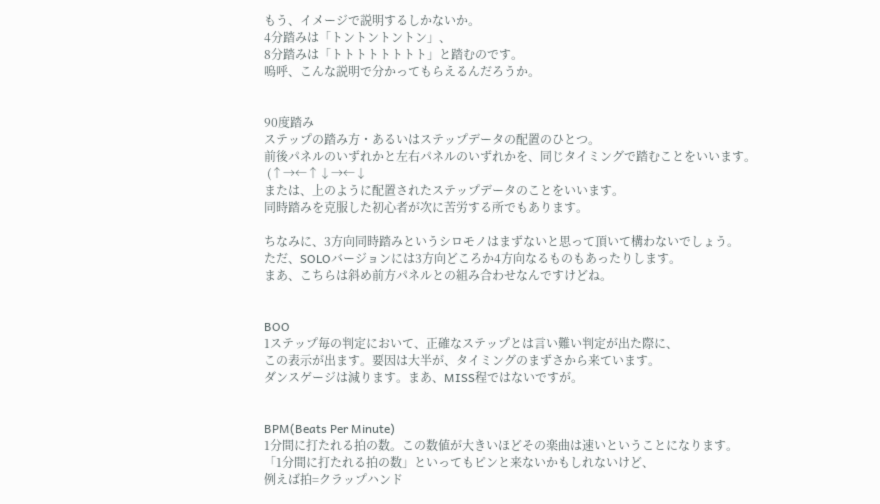もう、イメージで説明するしかないか。
4分踏みは「トントントントン」、
8分踏みは「トトトトトトトト」と踏むのです。
嗚呼、こんな説明で分かってもらえるんだろうか。


90度踏み
ステップの踏み方・あるいはステップデータの配置のひとつ。
前後パネルのいずれかと左右パネルのいずれかを、同じタイミングで踏むことをいいます。
 (↑→←↑↓→←↓
または、上のように配置されたステップデータのことをいいます。
同時踏みを克服した初心者が次に苦労する所でもあります。

ちなみに、3方向同時踏みというシロモノはまずないと思って頂いて構わないでしょう。
ただ、SOLOバージョンには3方向どころか4方向なるものもあったりします。
まあ、こちらは斜め前方パネルとの組み合わせなんですけどね。


BOO
1ステップ毎の判定において、正確なステップとは言い難い判定が出た際に、
この表示が出ます。要因は大半が、タイミングのまずさから来ています。
ダンスゲージは減ります。まあ、MISS程ではないですが。


BPM(Beats Per Minute)
1分間に打たれる拍の数。この数値が大きいほどその楽曲は速いということになります。
「1分間に打たれる拍の数」といってもピンと来ないかもしれないけど、
例えば拍=クラップハンド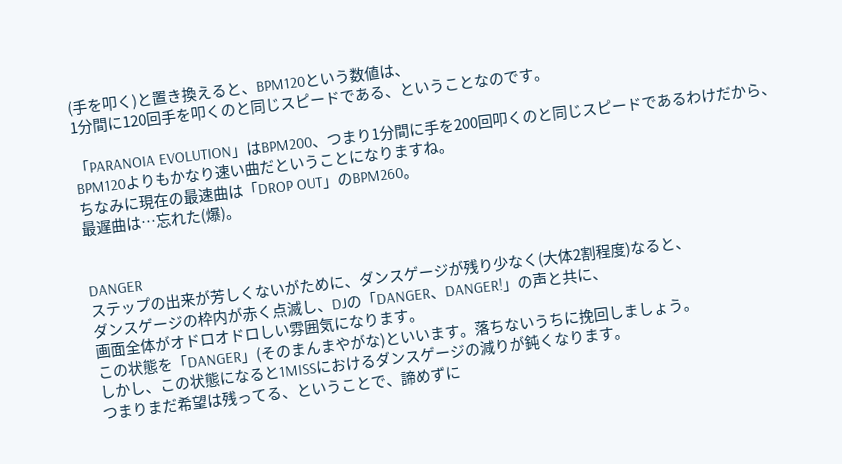(手を叩く)と置き換えると、BPM120という数値は、
1分間に120回手を叩くのと同じスピードである、ということなのです。

「PARANOIA EVOLUTION」はBPM200、つまり1分間に手を200回叩くのと同じスピードであるわけだから、
BPM120よりもかなり速い曲だということになりますね。
ちなみに現在の最速曲は「DROP OUT」のBPM260。
最遅曲は…忘れた(爆)。


DANGER
ステップの出来が芳しくないがために、ダンスゲージが残り少なく(大体2割程度)なると、
ダンスゲージの枠内が赤く点滅し、DJの「DANGER、DANGER!」の声と共に、
画面全体がオドロオドロしい雰囲気になります。
この状態を「DANGER」(そのまんまやがな)といいます。落ちないうちに挽回しましょう。
しかし、この状態になると1MISSにおけるダンスゲージの減りが鈍くなります。
つまりまだ希望は残ってる、ということで、諦めずに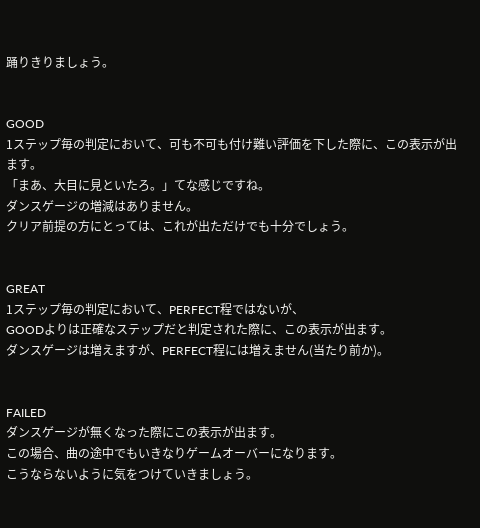踊りきりましょう。


GOOD
1ステップ毎の判定において、可も不可も付け難い評価を下した際に、この表示が出ます。
「まあ、大目に見といたろ。」てな感じですね。
ダンスゲージの増減はありません。
クリア前提の方にとっては、これが出ただけでも十分でしょう。


GREAT
1ステップ毎の判定において、PERFECT程ではないが、
GOODよりは正確なステップだと判定された際に、この表示が出ます。
ダンスゲージは増えますが、PERFECT程には増えません(当たり前か)。


FAILED
ダンスゲージが無くなった際にこの表示が出ます。
この場合、曲の途中でもいきなりゲームオーバーになります。
こうならないように気をつけていきましょう。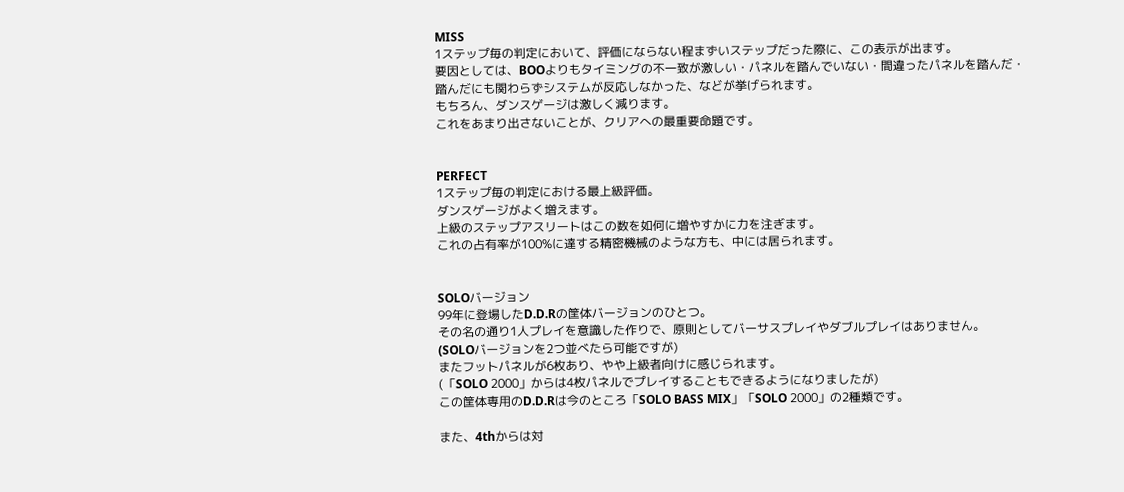MISS
1ステップ毎の判定において、評価にならない程まずいステップだった際に、この表示が出ます。
要因としては、BOOよりもタイミングの不一致が激しい・パネルを踏んでいない・間違ったパネルを踏んだ・
踏んだにも関わらずシステムが反応しなかった、などが挙げられます。
もちろん、ダンスゲージは激しく減ります。
これをあまり出さないことが、クリアへの最重要命題です。


PERFECT
1ステップ毎の判定における最上級評価。
ダンスゲージがよく増えます。
上級のステップアスリートはこの数を如何に増やすかに力を注ぎます。
これの占有率が100%に達する精密機械のような方も、中には居られます。


SOLOバージョン
99年に登場したD.D.Rの筐体バージョンのひとつ。
その名の通り1人プレイを意識した作りで、原則としてバーサスプレイやダブルプレイはありません。
(SOLOバージョンを2つ並べたら可能ですが)
またフットパネルが6枚あり、やや上級者向けに感じられます。
(「SOLO 2000」からは4枚パネルでプレイすることもできるようになりましたが)
この筐体専用のD.D.Rは今のところ「SOLO BASS MIX」「SOLO 2000」の2種類です。

また、4thからは対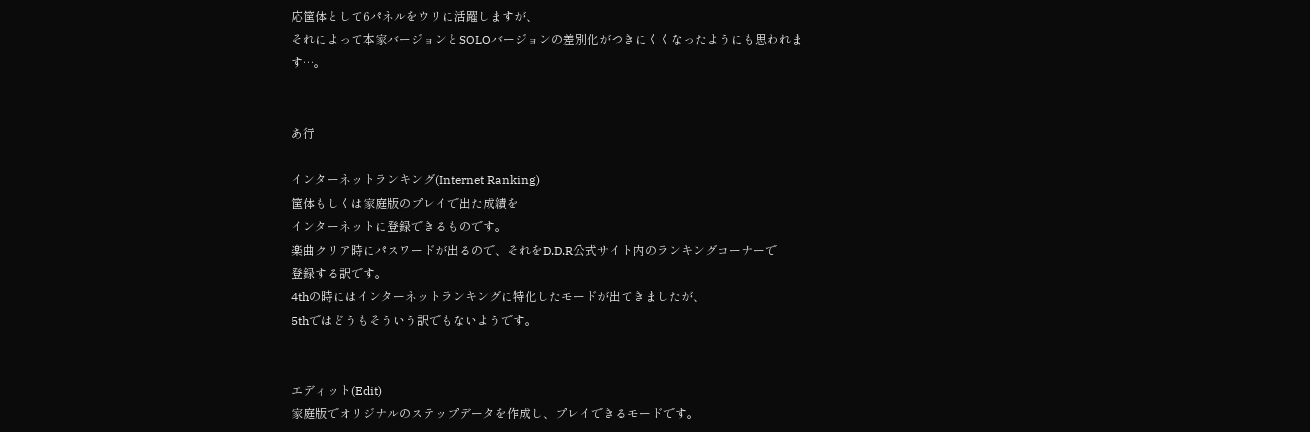応筐体として6パネルをウリに活躍しますが、
それによって本家バージョンとSOLOバージョンの差別化がつきにくくなったようにも思われます…。


あ行

インターネットランキング(Internet Ranking)
筐体もしくは家庭版のプレイで出た成績を
インターネットに登録できるものです。
楽曲クリア時にパスワードが出るので、それをD.D.R公式サイト内のランキングコーナーで
登録する訳です。
4thの時にはインターネットランキングに特化したモードが出てきましたが、
5thではどうもそういう訳でもないようです。


エディット(Edit)
家庭版でオリジナルのステップデータを作成し、プレイできるモードです。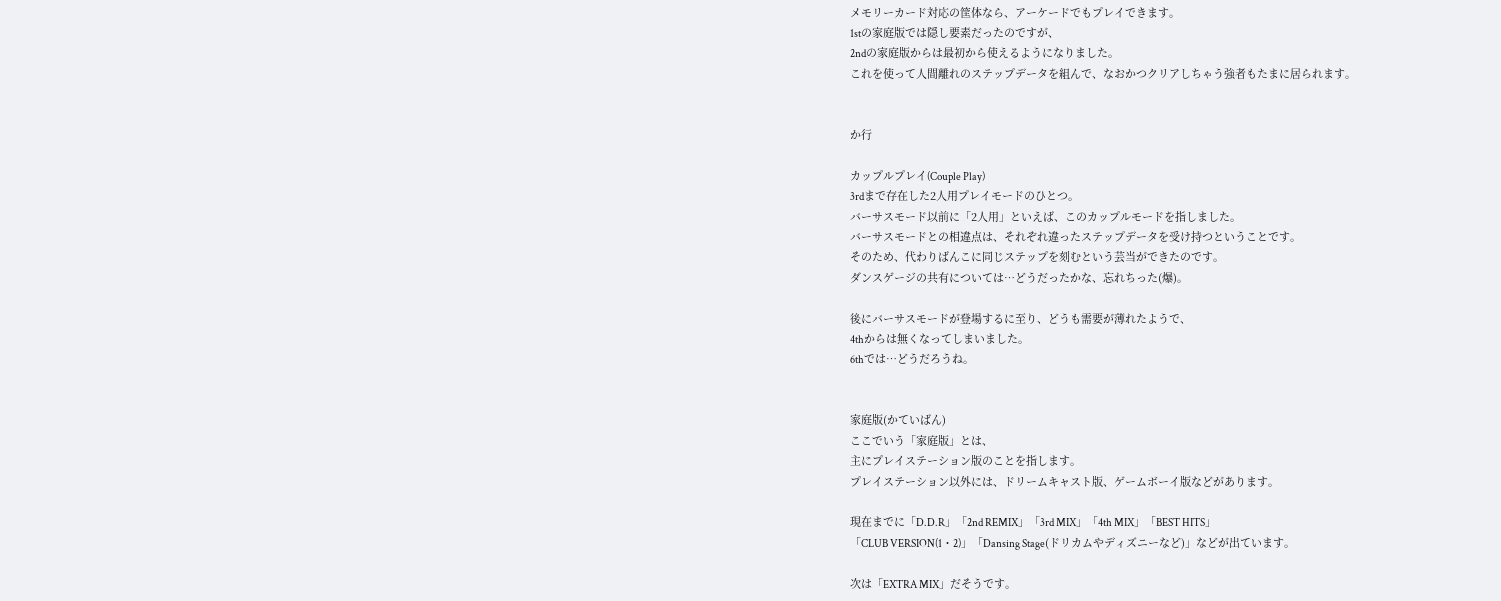メモリーカード対応の筐体なら、アーケードでもプレイできます。
1stの家庭版では隠し要素だったのですが、
2ndの家庭版からは最初から使えるようになりました。
これを使って人間離れのステップデータを組んで、なおかつクリアしちゃう強者もたまに居られます。


か行

カップルプレイ(Couple Play)
3rdまで存在した2人用プレイモードのひとつ。
バーサスモード以前に「2人用」といえば、このカップルモードを指しました。
バーサスモードとの相違点は、それぞれ違ったステップデータを受け持つということです。
そのため、代わりばんこに同じステップを刻むという芸当ができたのです。
ダンスゲージの共有については…どうだったかな、忘れちった(爆)。

後にバーサスモードが登場するに至り、どうも需要が薄れたようで、
4thからは無くなってしまいました。
6thでは…どうだろうね。


家庭版(かていばん)
ここでいう「家庭版」とは、
主にプレイステーション版のことを指します。
プレイステーション以外には、ドリームキャスト版、ゲームボーイ版などがあります。

現在までに「D.D.R」「2nd REMIX」「3rd MIX」「4th MIX」「BEST HITS」
「CLUB VERSION(1・2)」「Dansing Stage(ドリカムやディズニーなど)」などが出ています。

次は「EXTRA MIX」だそうです。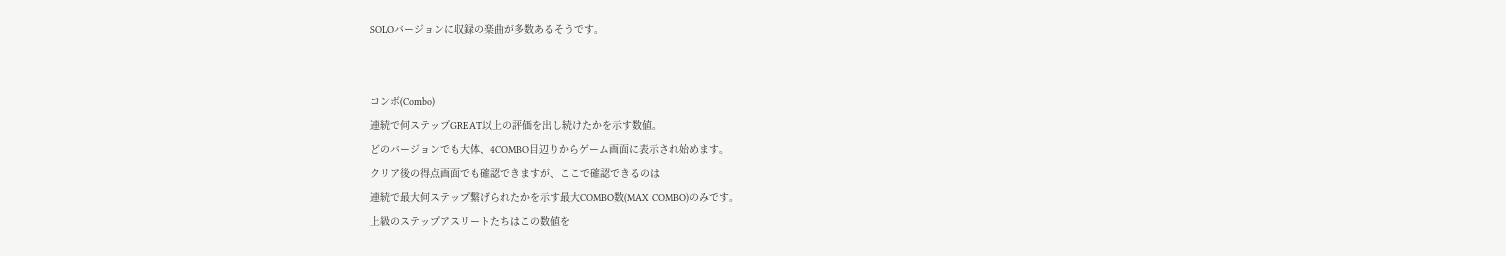SOLOバージョンに収録の楽曲が多数あるそうです。


コンボ(Combo)
連続で何ステップGREAT以上の評価を出し続けたかを示す数値。
どのバージョンでも大体、4COMBO目辺りからゲーム画面に表示され始めます。
クリア後の得点画面でも確認できますが、ここで確認できるのは
連続で最大何ステップ繋げられたかを示す最大COMBO数(MAX COMBO)のみです。
上級のステップアスリートたちはこの数値を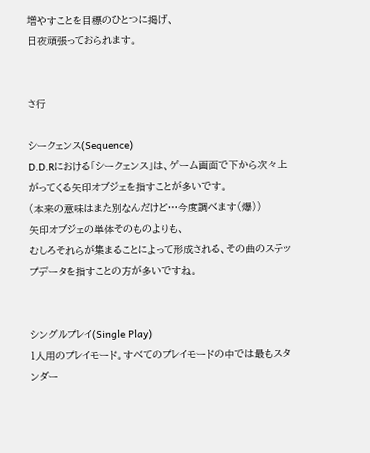増やすことを目標のひとつに掲げ、
日夜頑張っておられます。


さ行

シークェンス(Sequence)
D.D.Rにおける「シークェンス」は、ゲーム画面で下から次々上がってくる矢印オブジェを指すことが多いです。
(本来の意味はまた別なんだけど…今度調べます(爆))
矢印オブジェの単体そのものよりも、
むしろそれらが集まることによって形成される、その曲のステップデータを指すことの方が多いですね。


シングルプレイ(Single Play)
1人用のプレイモード。すべてのプレイモードの中では最もスタンダー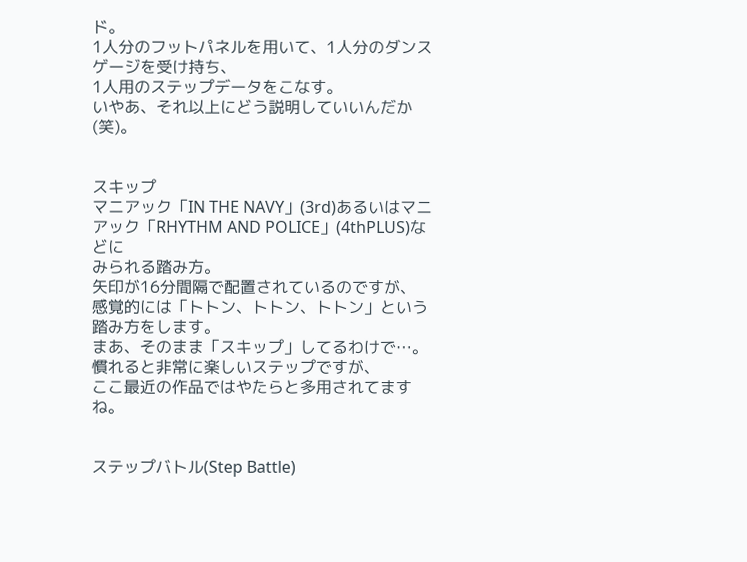ド。
1人分のフットパネルを用いて、1人分のダンスゲージを受け持ち、
1人用のステップデータをこなす。
いやあ、それ以上にどう説明していいんだか(笑)。


スキップ
マニアック「IN THE NAVY」(3rd)あるいはマニアック「RHYTHM AND POLICE」(4thPLUS)などに
みられる踏み方。
矢印が16分間隔で配置されているのですが、
感覚的には「トトン、トトン、トトン」という踏み方をします。
まあ、そのまま「スキップ」してるわけで…。
慣れると非常に楽しいステップですが、
ここ最近の作品ではやたらと多用されてますね。


ステップバトル(Step Battle)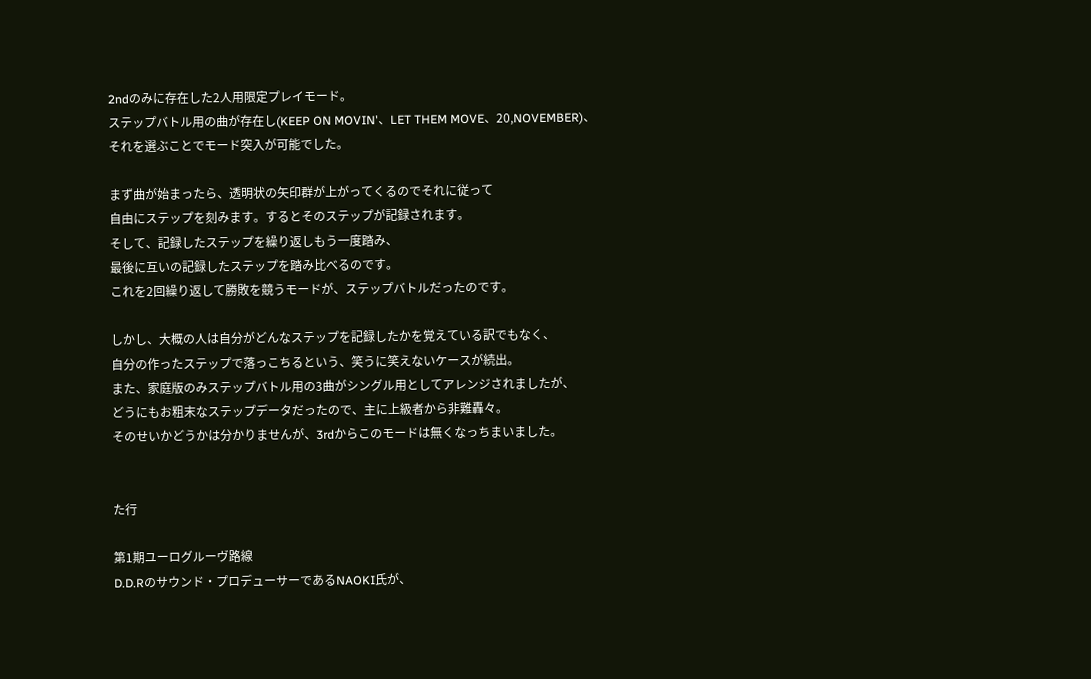2ndのみに存在した2人用限定プレイモード。
ステップバトル用の曲が存在し(KEEP ON MOVIN'、LET THEM MOVE、20,NOVEMBER)、
それを選ぶことでモード突入が可能でした。

まず曲が始まったら、透明状の矢印群が上がってくるのでそれに従って
自由にステップを刻みます。するとそのステップが記録されます。
そして、記録したステップを繰り返しもう一度踏み、
最後に互いの記録したステップを踏み比べるのです。
これを2回繰り返して勝敗を競うモードが、ステップバトルだったのです。

しかし、大概の人は自分がどんなステップを記録したかを覚えている訳でもなく、
自分の作ったステップで落っこちるという、笑うに笑えないケースが続出。
また、家庭版のみステップバトル用の3曲がシングル用としてアレンジされましたが、
どうにもお粗末なステップデータだったので、主に上級者から非難轟々。
そのせいかどうかは分かりませんが、3rdからこのモードは無くなっちまいました。


た行

第1期ユーログルーヴ路線
D.D.Rのサウンド・プロデューサーであるNAOKI氏が、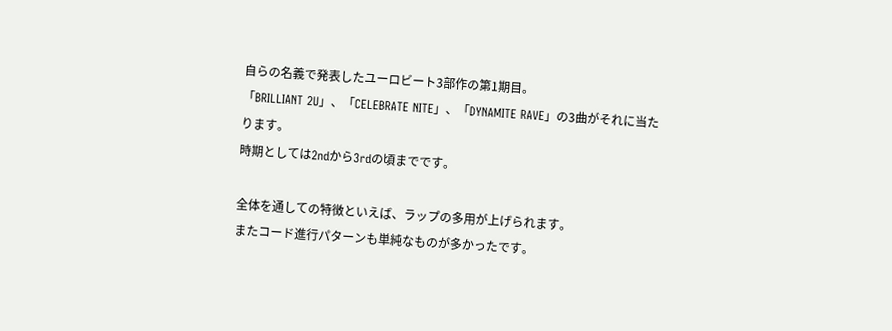自らの名義で発表したユーロビート3部作の第1期目。
「BRILLIANT 2U」、「CELEBRATE NITE」、「DYNAMITE RAVE」の3曲がそれに当たります。
時期としては2ndから3rdの頃までです。

全体を通しての特徴といえば、ラップの多用が上げられます。
またコード進行パターンも単純なものが多かったです。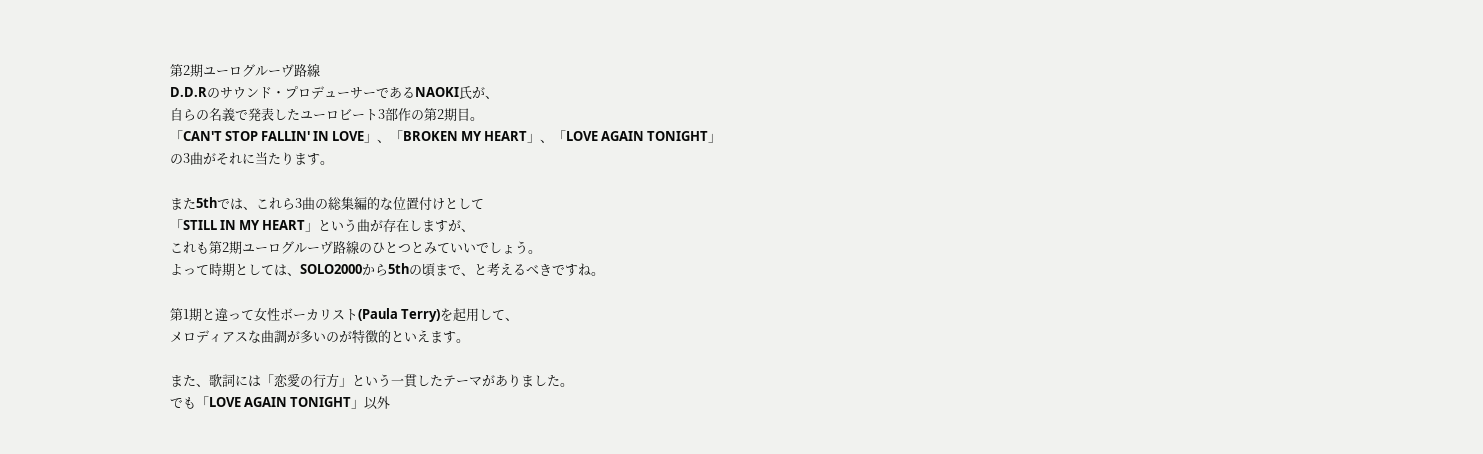第2期ユーログルーヴ路線
D.D.Rのサウンド・プロデューサーであるNAOKI氏が、
自らの名義で発表したユーロビート3部作の第2期目。
「CAN'T STOP FALLIN' IN LOVE」、「BROKEN MY HEART」、「LOVE AGAIN TONIGHT」
の3曲がそれに当たります。

また5thでは、これら3曲の総集編的な位置付けとして
「STILL IN MY HEART」という曲が存在しますが、
これも第2期ユーログルーヴ路線のひとつとみていいでしょう。
よって時期としては、SOLO2000から5thの頃まで、と考えるべきですね。

第1期と違って女性ボーカリスト(Paula Terry)を起用して、
メロディアスな曲調が多いのが特徴的といえます。

また、歌詞には「恋愛の行方」という一貫したテーマがありました。
でも「LOVE AGAIN TONIGHT」以外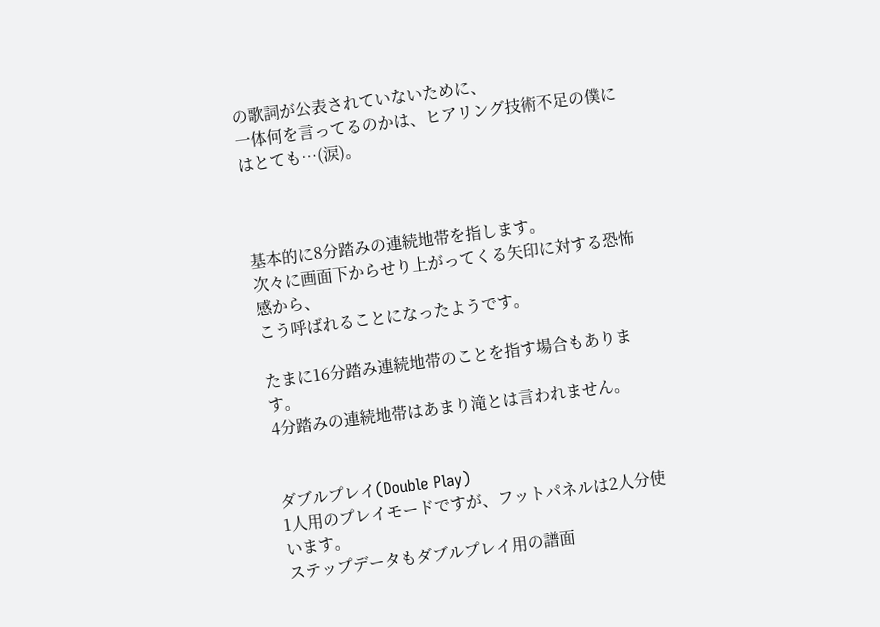の歌詞が公表されていないために、
一体何を言ってるのかは、ヒアリング技術不足の僕にはとても…(涙)。



基本的に8分踏みの連続地帯を指します。
次々に画面下からせり上がってくる矢印に対する恐怖感から、
こう呼ばれることになったようです。

たまに16分踏み連続地帯のことを指す場合もあります。
4分踏みの連続地帯はあまり滝とは言われません。


ダブルプレイ(Double Play)
1人用のプレイモードですが、フットパネルは2人分使います。
ステップデータもダブルプレイ用の譜面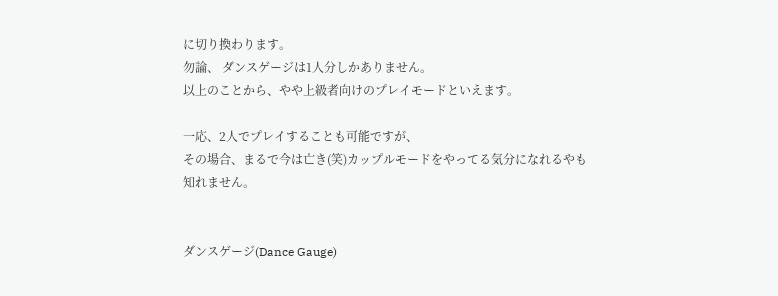に切り換わります。
勿論、 ダンスゲージは1人分しかありません。
以上のことから、やや上級者向けのプレイモードといえます。

一応、2人でプレイすることも可能ですが、
その場合、まるで今は亡き(笑)カップルモードをやってる気分になれるやも知れません。


ダンスゲージ(Dance Gauge)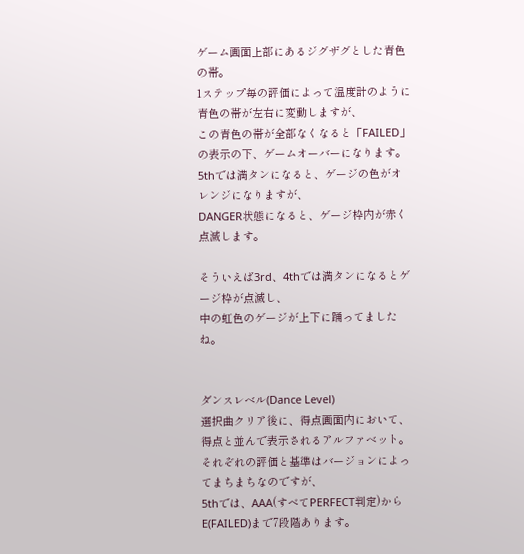ゲーム画面上部にあるジグザグとした青色の帯。
1ステップ毎の評価によって温度計のように青色の帯が左右に変動しますが、
この青色の帯が全部なくなると「FAILED」の表示の下、ゲームオーバーになります。
5thでは満タンになると、ゲージの色がオレンジになりますが、
DANGER状態になると、ゲージ枠内が赤く点滅します。

そういえば3rd、4thでは満タンになるとゲージ枠が点滅し、
中の虹色のゲージが上下に踊ってましたね。


ダンスレベル(Dance Level)
選択曲クリア後に、得点画面内において、
得点と並んで表示されるアルファベット。
それぞれの評価と基準はバージョンによってまちまちなのですが、
5thでは、AAA(すべてPERFECT判定)からE(FAILED)まで7段階あります。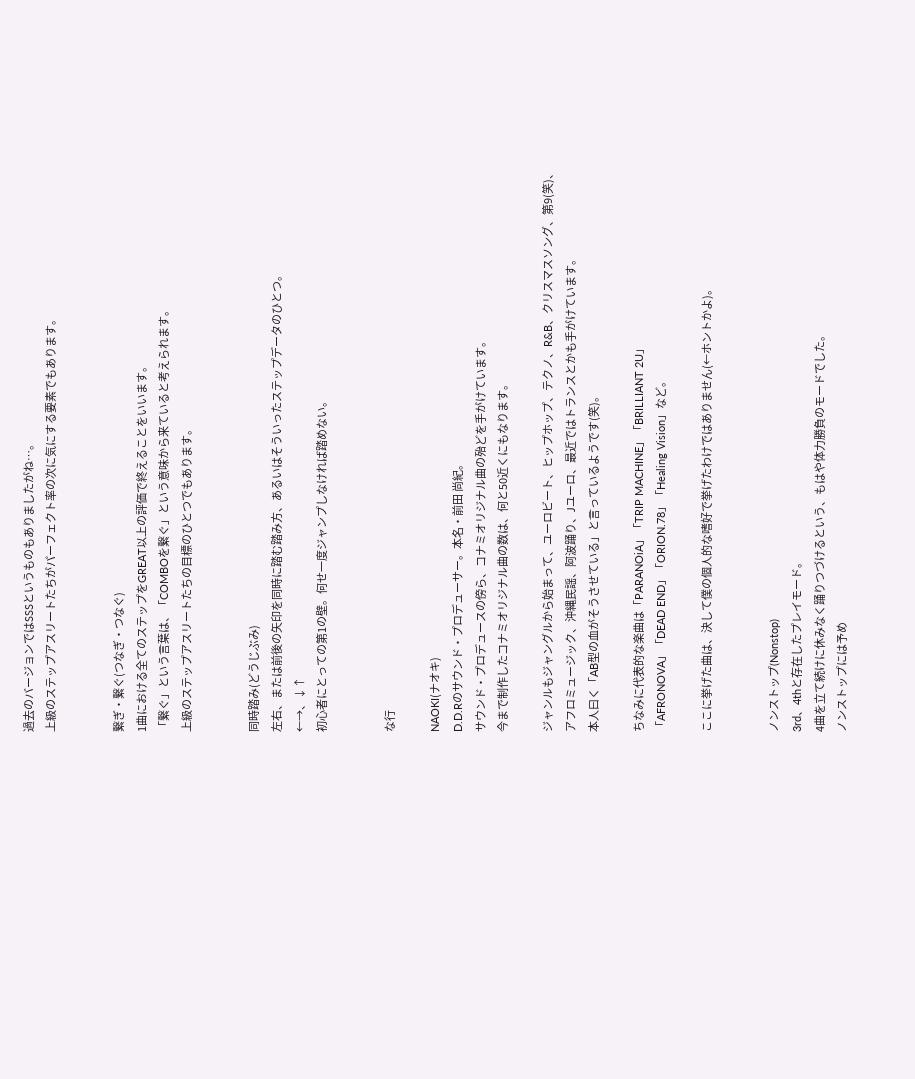過去のバージョンではSSSというものもありましたがね…。
上級のステップアスリートたちがパーフェクト率の次に気にする要素でもあります。


繋ぎ・繋ぐ(つなぎ・つなぐ)
1曲における全てのステップをGREAT以上の評価で終えることをいいます。
「繋ぐ」という言葉は、「COMBOを繋ぐ」という意味から来ていると考えられます。
上級のステップアスリートたちの目標のひとつでもあります。


同時踏み(どうじぶみ)
左右、または前後の矢印を同時に踏む踏み方、あるいはそういったステップデータのひとつ。
←→、↓↑
初心者にとっての第1の壁。何せ一度ジャンプしなければ踏めない。


な行

NAOKI(ナオキ)
D.D.Rのサウンド・プロデューサー。本名・前田 尚紀。
サウンド・プロデュースの傍ら、コナミオリジナル曲の殆どを手がけています。
今まで制作したコナミオリジナル曲の数は、何と50近くにもなります。

ジャンルもジャングルから始まって、ユーロビート、ヒップホップ、テクノ、R&B、クリスマスソング、第9(笑)、
アフロミュージック、沖縄民謡、阿波踊り、Jユーロ、最近ではトランスとかも手がけています。
本人曰く「AB型の血がそうさせている」と言っているようです(笑)。

ちなみに代表的な楽曲は「PARANOiA」「TRIP MACHINE」「BRILLIANT 2U」
「AFRONOVA」「DEAD END」「ORION.78」「Healing Vision」など。

ここに挙げた曲は、決して僕の個人的な嗜好で挙げたわけではありません(←ホントかよ)。


ノンストップ(Nonstop)
3rd、4thと存在したプレイモード。
4曲を立て続けに休みなく踊りつづけるという、もはや体力勝負のモードでした。
ノンストップには予め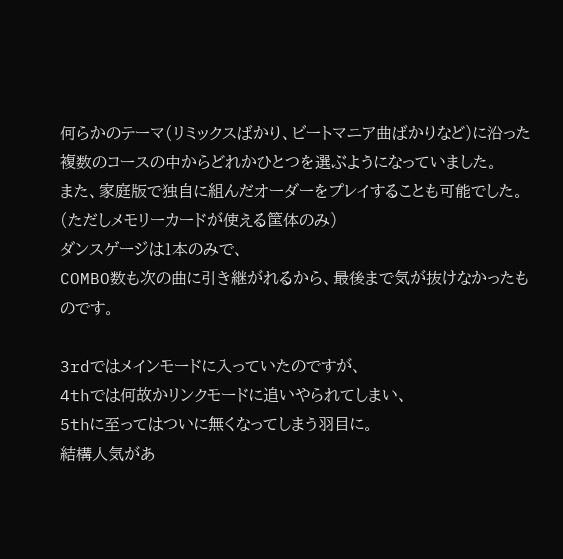何らかのテーマ(リミックスばかり、ビートマニア曲ばかりなど)に沿った
複数のコースの中からどれかひとつを選ぶようになっていました。
また、家庭版で独自に組んだオーダーをプレイすることも可能でした。
(ただしメモリーカードが使える筐体のみ)
ダンスゲージは1本のみで、
COMBO数も次の曲に引き継がれるから、最後まで気が抜けなかったものです。

3rdではメインモードに入っていたのですが、
4thでは何故かリンクモードに追いやられてしまい、
5thに至ってはついに無くなってしまう羽目に。
結構人気があ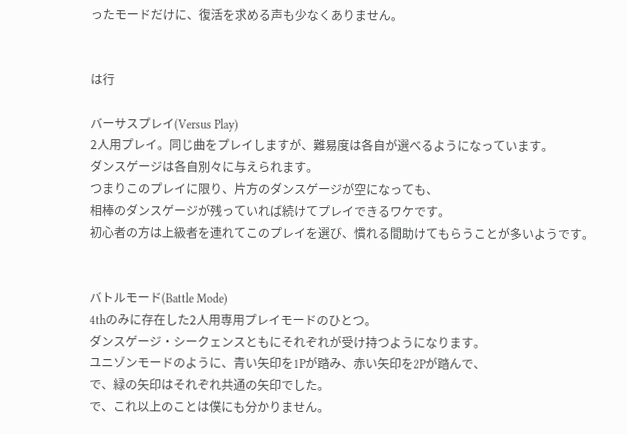ったモードだけに、復活を求める声も少なくありません。


は行

バーサスプレイ(Versus Play)
2人用プレイ。同じ曲をプレイしますが、難易度は各自が選べるようになっています。
ダンスゲージは各自別々に与えられます。
つまりこのプレイに限り、片方のダンスゲージが空になっても、
相棒のダンスゲージが残っていれば続けてプレイできるワケです。
初心者の方は上級者を連れてこのプレイを選び、慣れる間助けてもらうことが多いようです。


バトルモード(Battle Mode)
4thのみに存在した2人用専用プレイモードのひとつ。
ダンスゲージ・シークェンスともにそれぞれが受け持つようになります。
ユニゾンモードのように、青い矢印を1Pが踏み、赤い矢印を2Pが踏んで、
で、緑の矢印はそれぞれ共通の矢印でした。
で、これ以上のことは僕にも分かりません。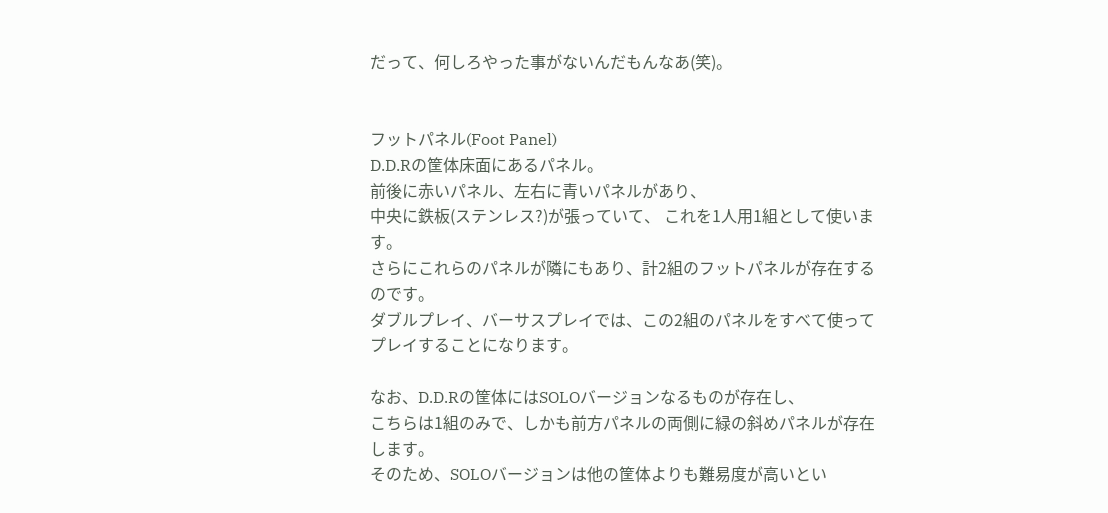だって、何しろやった事がないんだもんなあ(笑)。


フットパネル(Foot Panel)
D.D.Rの筐体床面にあるパネル。
前後に赤いパネル、左右に青いパネルがあり、
中央に鉄板(ステンレス?)が張っていて、 これを1人用1組として使います。
さらにこれらのパネルが隣にもあり、計2組のフットパネルが存在するのです。
ダブルプレイ、バーサスプレイでは、この2組のパネルをすべて使ってプレイすることになります。

なお、D.D.Rの筐体にはSOLOバージョンなるものが存在し、
こちらは1組のみで、しかも前方パネルの両側に緑の斜めパネルが存在します。
そのため、SOLOバージョンは他の筐体よりも難易度が高いとい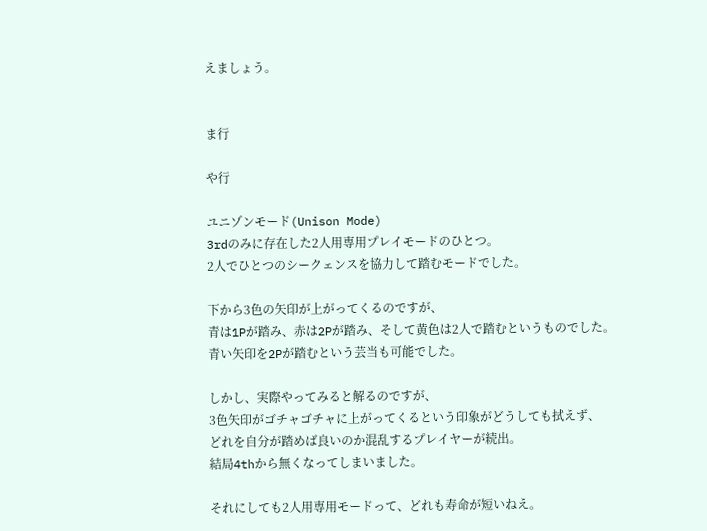えましょう。


ま行

や行

ユニゾンモード(Unison Mode)
3rdのみに存在した2人用専用プレイモードのひとつ。
2人でひとつのシークェンスを協力して踏むモードでした。

下から3色の矢印が上がってくるのですが、
青は1Pが踏み、赤は2Pが踏み、そして黄色は2人で踏むというものでした。
青い矢印を2Pが踏むという芸当も可能でした。

しかし、実際やってみると解るのですが、
3色矢印がゴチャゴチャに上がってくるという印象がどうしても拭えず、
どれを自分が踏めば良いのか混乱するプレイヤーが続出。
結局4thから無くなってしまいました。

それにしても2人用専用モードって、どれも寿命が短いねえ。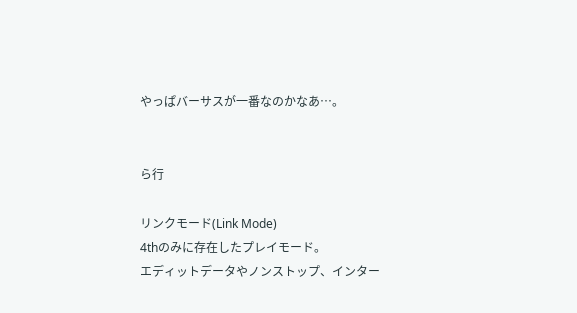やっぱバーサスが一番なのかなあ…。


ら行

リンクモード(Link Mode)
4thのみに存在したプレイモード。
エディットデータやノンストップ、インター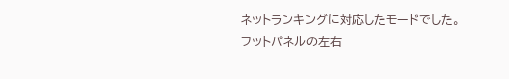ネットランキングに対応したモードでした。
フットパネルの左右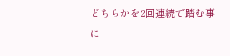どちらかを2回連続で踏む事に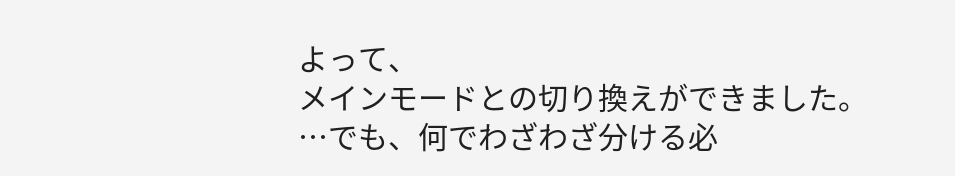よって、
メインモードとの切り換えができました。
…でも、何でわざわざ分ける必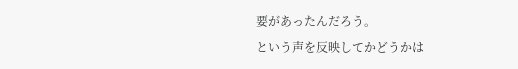要があったんだろう。
という声を反映してかどうかは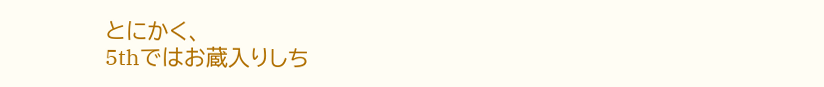とにかく、
5thではお蔵入りしち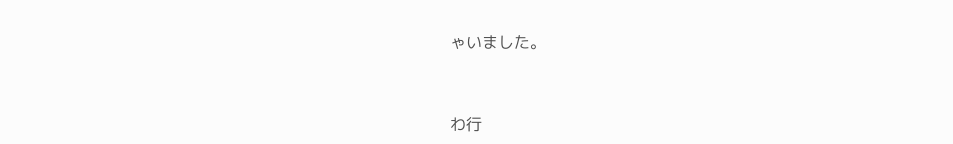ゃいました。


わ行